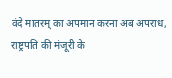वंदे मातरम् का अपमान करना अब अपराध, राष्ट्रपति की मंजूरी के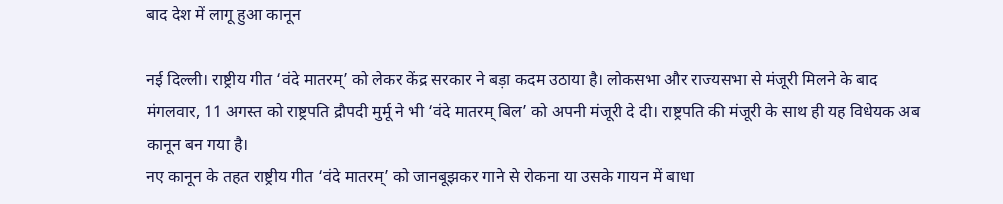बाद देश में लागू हुआ कानून

नई दिल्ली। राष्ट्रीय गीत ‘वंदे मातरम्’ को लेकर केंद्र सरकार ने बड़ा कदम उठाया है। लोकसभा और राज्यसभा से मंजूरी मिलने के बाद मंगलवार, 11 अगस्त को राष्ट्रपति द्रौपदी मुर्मू ने भी ‘वंदे मातरम् बिल’ को अपनी मंजूरी दे दी। राष्ट्रपति की मंजूरी के साथ ही यह विधेयक अब कानून बन गया है।
नए कानून के तहत राष्ट्रीय गीत ‘वंदे मातरम्’ को जानबूझकर गाने से रोकना या उसके गायन में बाधा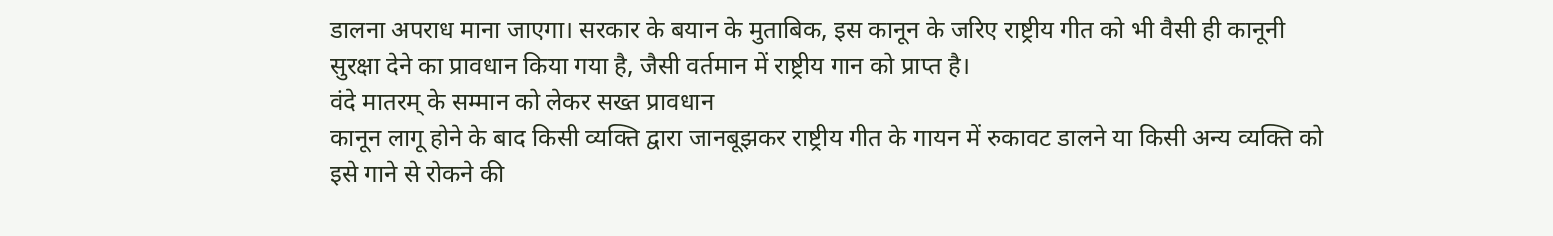डालना अपराध माना जाएगा। सरकार के बयान के मुताबिक, इस कानून के जरिए राष्ट्रीय गीत को भी वैसी ही कानूनी सुरक्षा देने का प्रावधान किया गया है, जैसी वर्तमान में राष्ट्रीय गान को प्राप्त है।
वंदे मातरम् के सम्मान को लेकर सख्त प्रावधान
कानून लागू होने के बाद किसी व्यक्ति द्वारा जानबूझकर राष्ट्रीय गीत के गायन में रुकावट डालने या किसी अन्य व्यक्ति को इसे गाने से रोकने की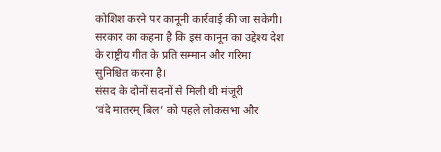कोशिश करने पर कानूनी कार्रवाई की जा सकेगी।
सरकार का कहना है कि इस कानून का उद्देश्य देश के राष्ट्रीय गीत के प्रति सम्मान और गरिमा सुनिश्चित करना है।
संसद के दोनों सदनों से मिली थी मंजूरी
‘वंदे मातरम् बिल’ को पहले लोकसभा और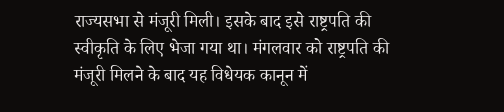राज्यसभा से मंजूरी मिली। इसके बाद इसे राष्ट्रपति की स्वीकृति के लिए भेजा गया था। मंगलवार को राष्ट्रपति की मंजूरी मिलने के बाद यह विधेयक कानून में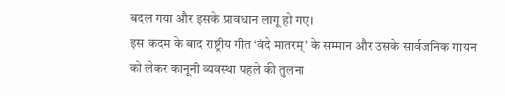बदल गया और इसके प्रावधान लागू हो गए।
इस कदम के बाद राष्ट्रीय गीत ‘वंदे मातरम्’ के सम्मान और उसके सार्वजनिक गायन को लेकर कानूनी व्यवस्था पहले की तुलना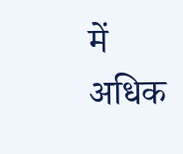में अधिक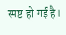स्पष्ट हो गई है।